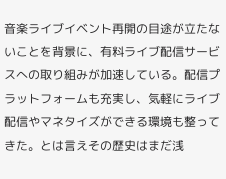音楽ライブイベント再開の目途が立たないことを背景に、有料ライブ配信サービスへの取り組みが加速している。配信プラットフォームも充実し、気軽にライブ配信やマネタイズができる環境も整ってきた。とは言えその歴史はまだ浅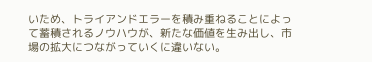いため、トライアンドエラーを積み重ねることによって蓄積されるノウハウが、新たな価値を生み出し、市場の拡大につながっていくに違いない。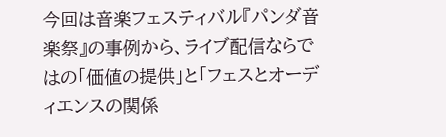今回は音楽フェスティバル『パンダ音楽祭』の事例から、ライブ配信ならではの「価値の提供」と「フェスとオーディエンスの関係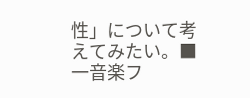性」について考えてみたい。■一音楽フ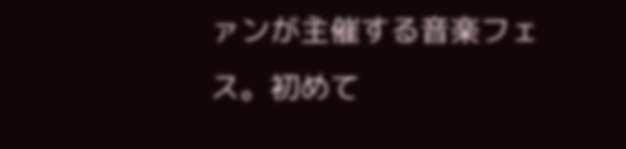ァンが主催する音楽フェス。初めて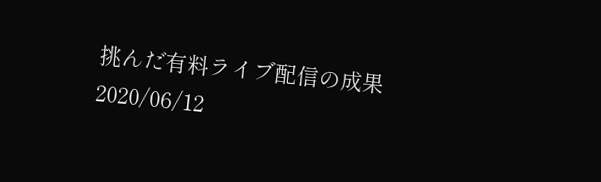挑んだ有料ライブ配信の成果
2020/06/12